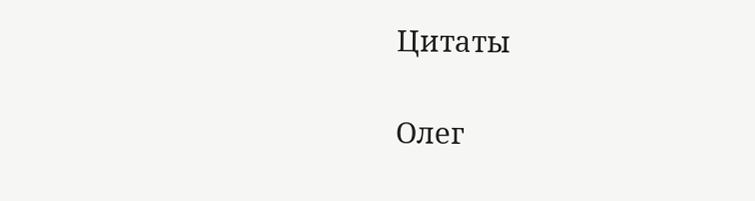Цитаты

Олег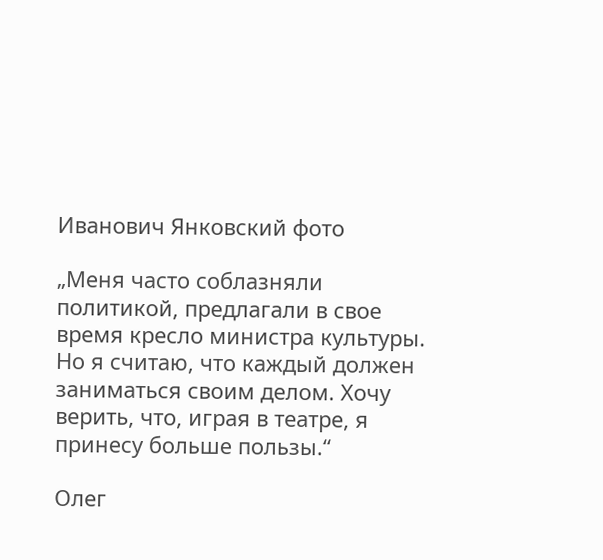Иванович Янковский фото

„Меня часто соблазняли политикой, предлагали в свое время кресло министра культуры. Но я считаю, что каждый должен заниматься своим делом. Хочу верить, что, играя в театре, я принесу больше пользы.“

Олег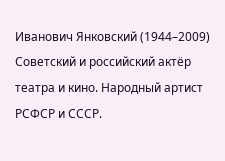Иванович Янковский (1944–2009) Советский и российский актёр театра и кино. Народный артист РСФСР и СССР.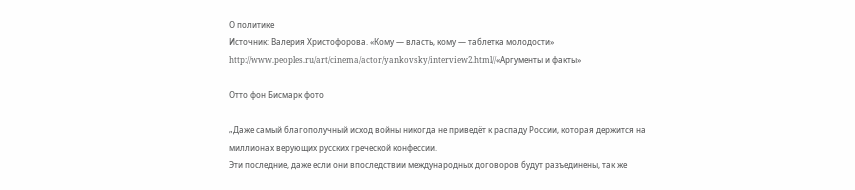О политике
Источник: Валерия Христофорова. «Кому — власть, кому — таблетка молодости» http://www.peoples.ru/art/cinema/actor/yankovsky/interview2.html//«Аргументы и факты»

Отто фон Бисмарк фото

„Даже самый благополучный исход войны никогда не приведёт к распаду России, которая держится на миллионах верующих русских греческой конфессии.
Эти последние, даже если они впоследствии международных договоров будут разъединены, так же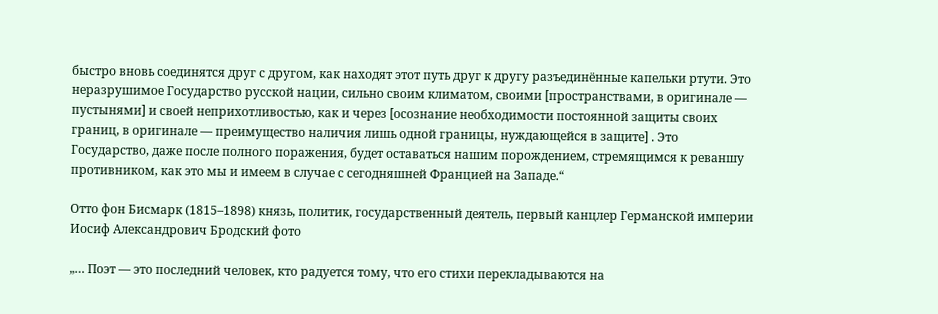быстро вновь соединятся друг с другом, как находят этот путь друг к другу разъединённые капельки ртути. Это неразрушимое Государство русской нации, сильно своим климатом, своими [пространствами, в оригинале — пустынями] и своей неприхотливостью, как и через [осознание необходимости постоянной защиты своих границ, в оригинале — преимущество наличия лишь одной границы, нуждающейся в защите] . Это Государство, даже после полного поражения, будет оставаться нашим порождением, стремящимся к реваншу противником, как это мы и имеем в случае с сегодняшней Францией на Западе.“

Отто фон Бисмарк (1815–1898) князь, политик, государственный деятель, первый канцлер Германской империи
Иосиф Александрович Бродский фото

„… Поэт — это последний человек, кто радуется тому, что его стихи перекладываются на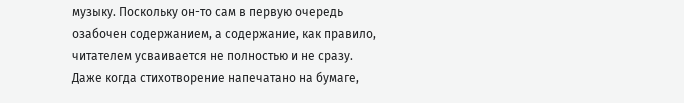музыку. Поскольку он-то сам в первую очередь озабочен содержанием, а содержание, как правило, читателем усваивается не полностью и не сразу. Даже когда стихотворение напечатано на бумаге,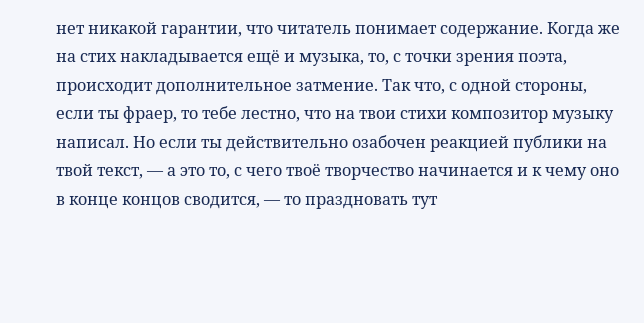нет никакой гарантии, что читатель понимает содержание. Когда же на стих накладывается ещё и музыка, то, с точки зрения поэта, происходит дополнительное затмение. Так что, с одной стороны, если ты фраер, то тебе лестно, что на твои стихи композитор музыку написал. Но если ты действительно озабочен реакцией публики на твой текст, — а это то, с чего твоё творчество начинается и к чему оно в конце концов сводится, — то праздновать тут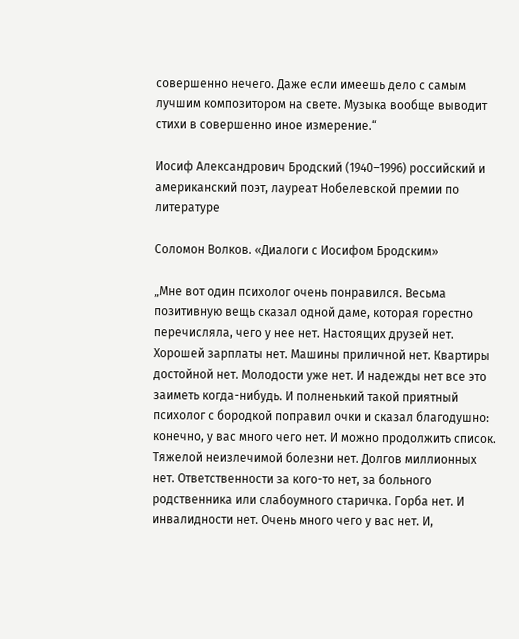совершенно нечего. Даже если имеешь дело с самым лучшим композитором на свете. Музыка вообще выводит стихи в совершенно иное измерение.“

Иосиф Александрович Бродский (1940–1996) российский и американский поэт, лауреат Нобелевской премии по литературе

Соломон Волков. «Диалоги с Иосифом Бродским»

„Мне вот один психолог очень понравился. Весьма позитивную вещь сказал одной даме, которая горестно перечисляла, чего у нее нет. Настоящих друзей нет. Хорошей зарплаты нет. Машины приличной нет. Квартиры достойной нет. Молодости уже нет. И надежды нет все это заиметь когда-нибудь. И полненький такой приятный психолог с бородкой поправил очки и сказал благодушно: конечно, у вас много чего нет. И можно продолжить список. Тяжелой неизлечимой болезни нет. Долгов миллионных нет. Ответственности за кого-то нет, за больного родственника или слабоумного старичка. Горба нет. И инвалидности нет. Очень много чего у вас нет. И,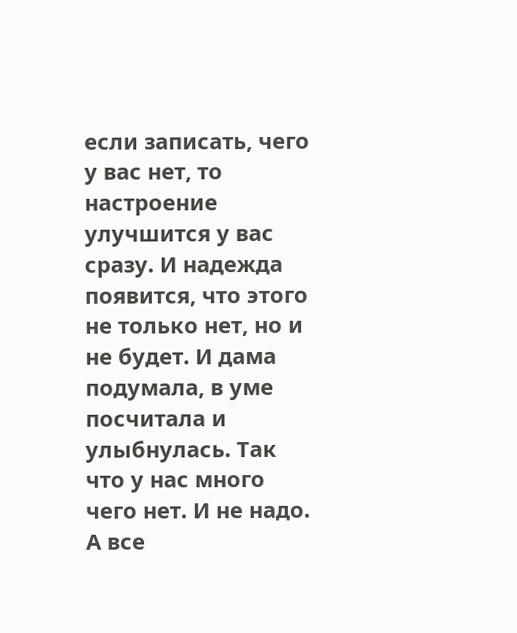если записать, чего у вас нет, то настроение улучшится у вас сразу. И надежда появится, что этого не только нет, но и не будет. И дама подумала, в уме посчитала и улыбнулась. Так что у нас много чего нет. И не надо. А все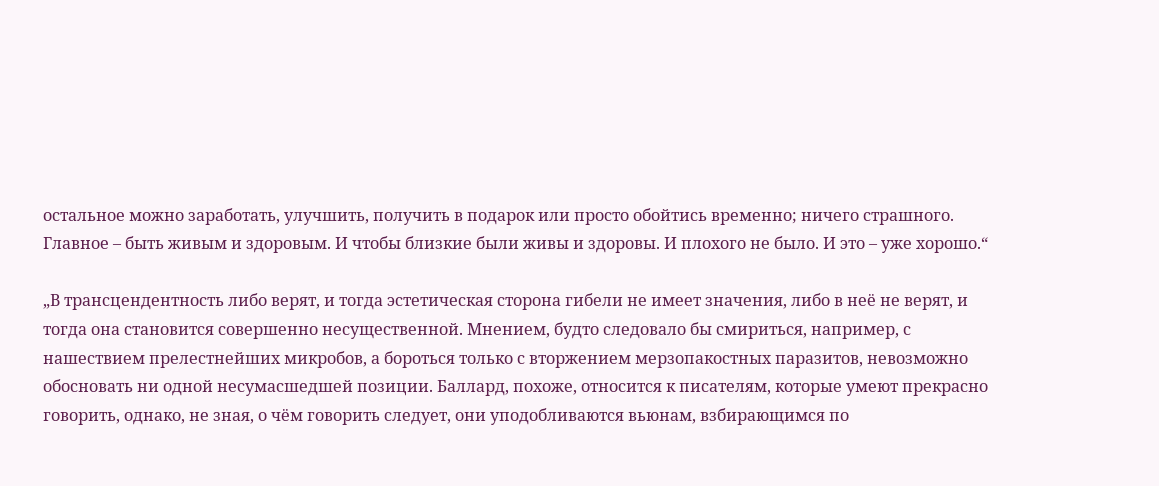остальное можно заработать, улучшить, получить в подарок или просто обойтись временно; ничего страшного. Главное – быть живым и здоровым. И чтобы близкие были живы и здоровы. И плохого не было. И это – уже хорошо.“

„В трансцендентность либо верят, и тогда эстетическая сторона гибели не имеет значения, либо в неё не верят, и тогда она становится совершенно несущественной. Мнением, будто следовало бы смириться, например, с нашествием прелестнейших микробов, а бороться только с вторжением мерзопакостных паразитов, невозможно обосновать ни одной несумасшедшей позиции. Баллард, похоже, относится к писателям, которые умеют прекрасно говорить, однако, не зная, о чём говорить следует, они уподобливаются вьюнам, взбирающимся по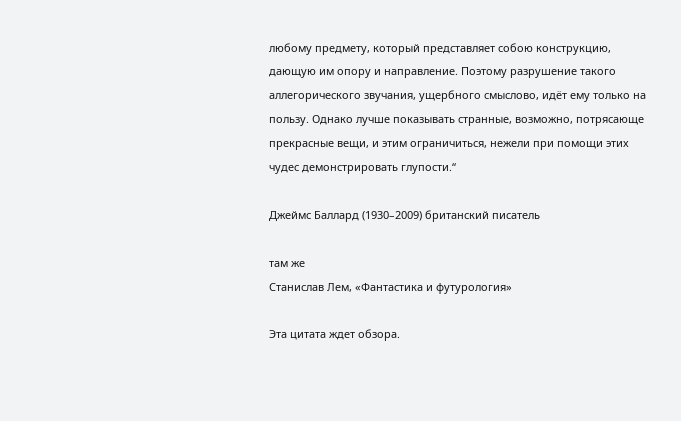любому предмету, который представляет собою конструкцию, дающую им опору и направление. Поэтому разрушение такого аллегорического звучания, ущербного смыслово, идёт ему только на пользу. Однако лучше показывать странные, возможно, потрясающе прекрасные вещи, и этим ограничиться, нежели при помощи этих чудес демонстрировать глупости.“

Джеймс Баллард (1930–2009) британский писатель

там же
Станислав Лем, «Фантастика и футурология»

Эта цитата ждет обзора.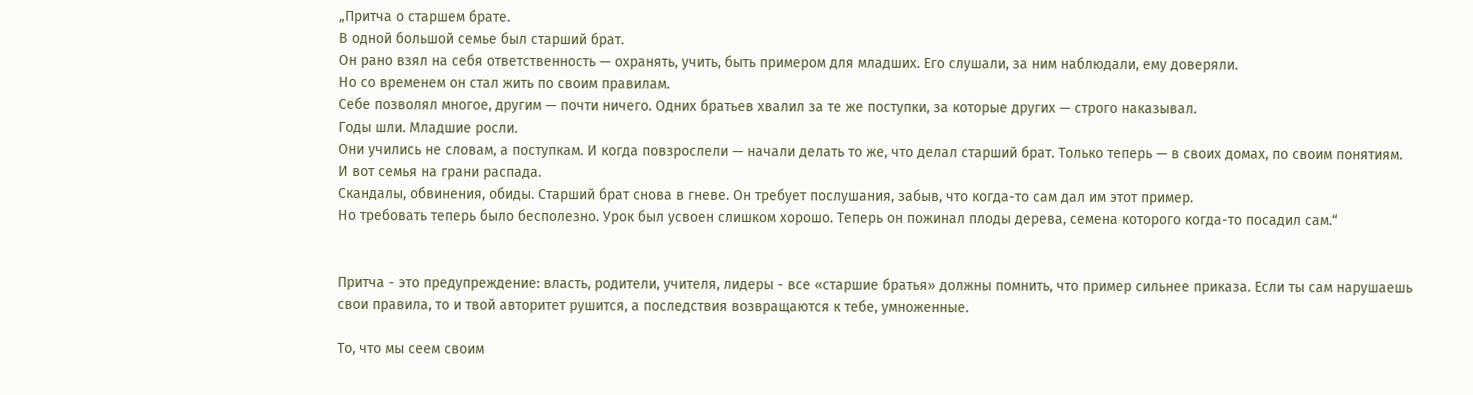„Притча о старшем брате.
В одной большой семье был старший брат.
Он рано взял на себя ответственность — охранять, учить, быть примером для младших. Его слушали, за ним наблюдали, ему доверяли.
Но со временем он стал жить по своим правилам.
Себе позволял многое, другим — почти ничего. Одних братьев хвалил за те же поступки, за которые других — строго наказывал.
Годы шли. Младшие росли.
Они учились не словам, а поступкам. И когда повзрослели — начали делать то же, что делал старший брат. Только теперь — в своих домах, по своим понятиям.
И вот семья на грани распада.
Скандалы, обвинения, обиды. Старший брат снова в гневе. Он требует послушания, забыв, что когда-то сам дал им этот пример.
Но требовать теперь было бесполезно. Урок был усвоен слишком хорошо. Теперь он пожинал плоды дерева, семена которого когда-то посадил сам.“


Притча - это предупреждение: власть, родители, учителя, лидеры - все «старшие братья» должны помнить, что пример сильнее приказа. Если ты сам нарушаешь свои правила, то и твой авторитет рушится, а последствия возвращаются к тебе, умноженные.

То, что мы сеем своим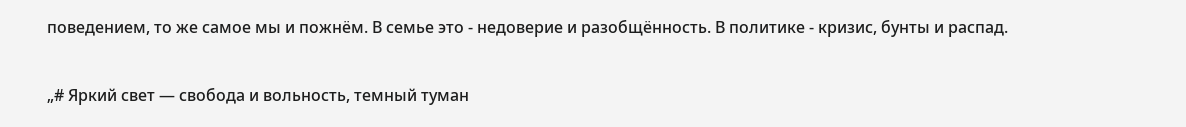поведением, то же самое мы и пожнём. В семье это - недоверие и разобщённость. В политике - кризис, бунты и распад.

„# Яркий свет — свобода и вольность, темный туман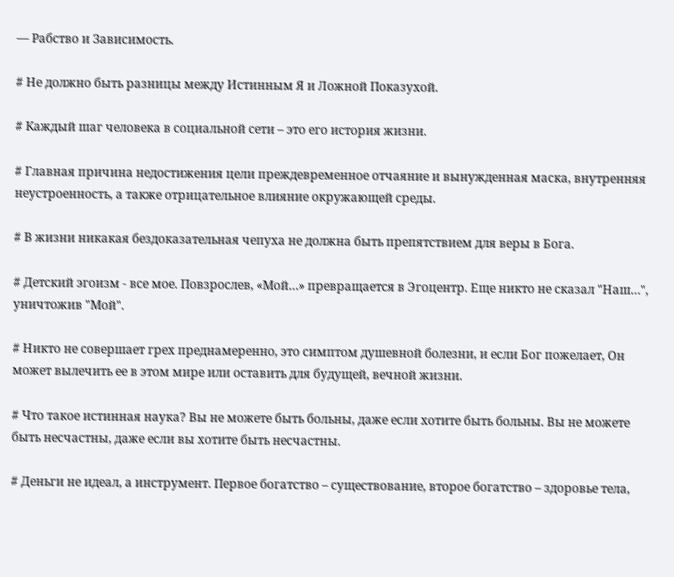— Рабство и Зависимость.

# Не должно быть разницы между Истинным Я и Ложной Показухой.

# Каждый шаг человека в социальной сети – это его история жизни.

# Главная причина недостижения цели преждевременное отчаяние и вынужденная маска, внутренняя неустроенность, а также отрицательное влияние окружающей среды.

# В жизни никакая бездоказательная чепуха не должна быть препятствием для веры в Бога.

# Детский эгоизм - все мое. Повзрослев, «Мой…» превращается в Эгоцентр. Еще никто не сказал "Наш…", уничтожив "Мой".

# Никто не совершает грех преднамеренно, это симптом душевной болезни, и если Бог пожелает, Он может вылечить ее в этом мире или оставить для будущей, вечной жизни.

# Что такое истинная наука? Вы не можете быть больны, даже если хотите быть больны. Вы не можете быть несчастны, даже если вы хотите быть несчастны.

# Деньги не идеал, а инструмент. Первое богатство – существование, второе богатство – здоровье тела,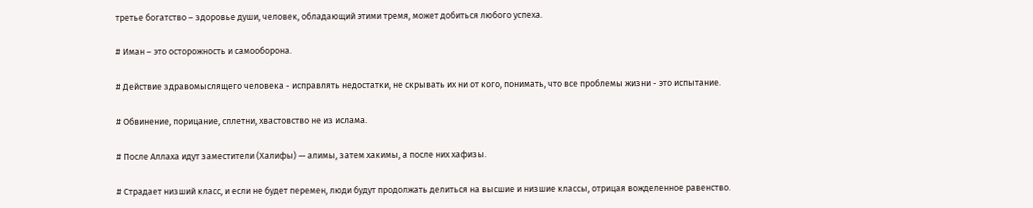третье богатство – здоровье души, человек, обладающий этими тремя, может добиться любого успеха.

# Иман – это осторожность и самооборона.

# Действие здравомыслящего человека - исправлять недостатки, не скрывать их ни от кого, понимать, что все проблемы жизни - это испытание.

# Обвинение, порицание, сплетни, хвастовство не из ислама.

# После Аллаха идут заместители (Халифы) — алимы, затем хакимы, а после них хафизы.

# Страдает низший класс, и если не будет перемен, люди будут продолжать делиться на высшие и низшие классы, отрицая вожделенное равенство.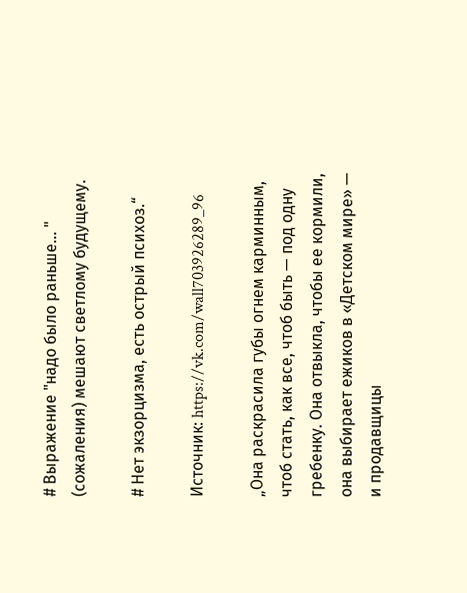# Выражение "надо было раньше… " (сожаления) мешают светлому будущему.

# Нет экзорцизма, есть острый психоз.“

Источник: https://vk.com/wall703926289_96

„Она раскрасила губы огнем карминным, чтоб стать, как все, чтоб быть — под одну гребенку. Она отвыкла, чтобы ее кормили, она выбирает ежиков в «Детском мире» — и продавщицы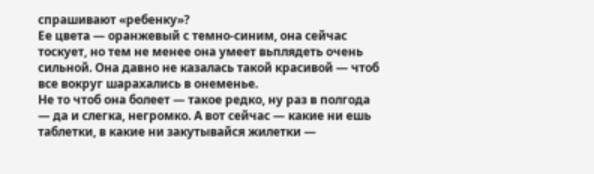спрашивают «ребенку»?
Ее цвета — оранжевый с темно-синим, она сейчас тоскует, но тем не менее она умеет вьплядеть очень сильной. Она давно не казалась такой красивой — чтоб все вокруг шарахались в онеменье.
Не то чтоб она болеет — такое редко, ну раз в полгода — да и слегка, негромко. А вот сейчас — какие ни ешь таблетки, в какие ни закутывайся жилетки —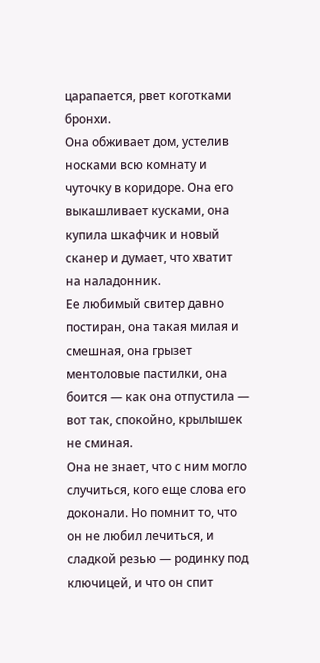царапается, рвет коготками бронхи.
Она обживает дом, устелив носками всю комнату и чуточку в коридоре. Она его выкашливает кусками, она купила шкафчик и новый сканер и думает, что хватит на наладонник.
Ее любимый свитер давно постиран, она такая милая и смешная, она грызет ментоловые пастилки, она боится — как она отпустила — вот так, спокойно, крылышек не сминая.
Она не знает, что с ним могло случиться, кого еще слова его доконали. Но помнит то, что он не любил лечиться, и сладкой резью — родинку под ключицей, и что он спит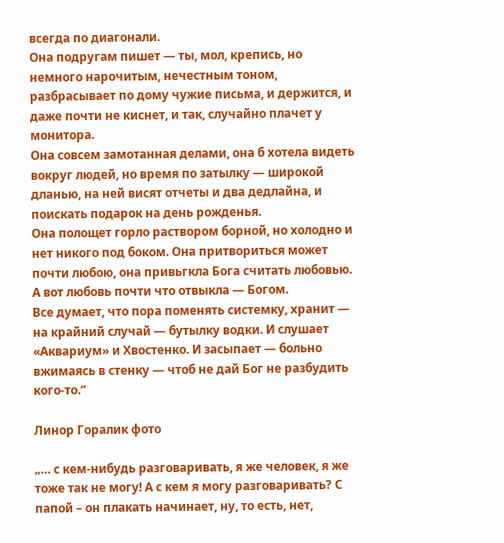всегда по диагонали.
Она подругам пишет — ты, мол, крепись, но немного нарочитым, нечестным тоном, разбрасывает по дому чужие письма, и держится, и даже почти не киснет, и так, случайно плачет у монитора.
Она совсем замотанная делами, она б хотела видеть вокруг людей, но время по затылку — широкой дланью, на ней висят отчеты и два дедлайна, и поискать подарок на день рожденья.
Она полощет горло раствором борной, но холодно и нет никого под боком. Она притвориться может почти любою, она привьгкла Бога считать любовью. А вот любовь почти что отвыкла — Богом.
Все думает, что пора поменять системку, хранит — на крайний случай — бутылку водки. И слушает «Аквариум» и Хвостенко. И засыпает — больно вжимаясь в стенку — чтоб не дай Бог не разбудить кого-то.“

Линор Горалик фото

„… с кем-нибудь разговаривать, я же человек, я же тоже так не могу! А с кем я могу разговаривать? С папой – он плакать начинает, ну, то есть, нет,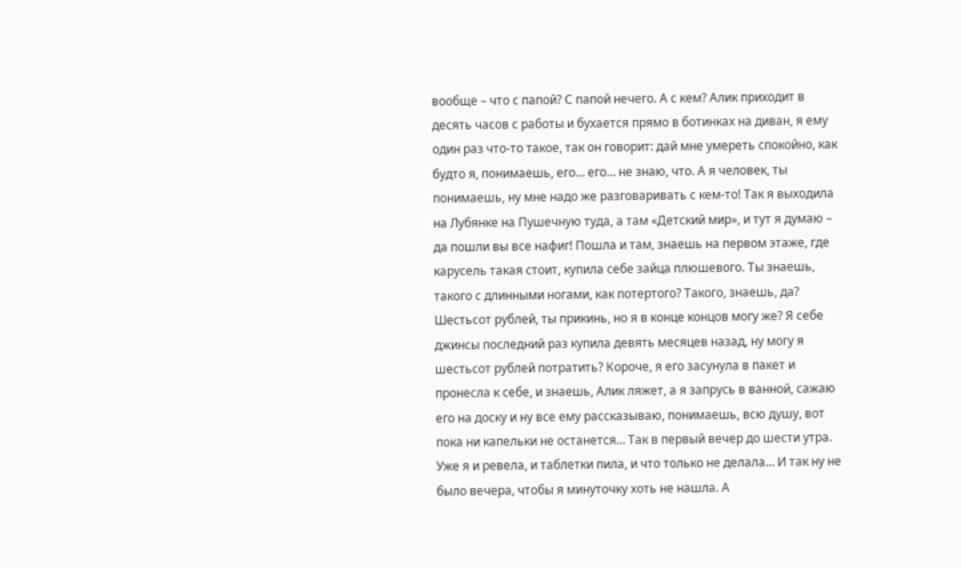вообще – что с папой? С папой нечего. А с кем? Алик приходит в десять часов с работы и бухается прямо в ботинках на диван, я ему один раз что-то такое, так он говорит: дай мне умереть спокойно, как будто я, понимаешь, его… его… не знаю, что. А я человек, ты понимаешь, ну мне надо же разговаривать с кем-то! Так я выходила на Лубянке на Пушечную туда, а там «Детский мир», и тут я думаю – да пошли вы все нафиг! Пошла и там, знаешь на первом этаже, где карусель такая стоит, купила себе зайца плюшевого. Ты знаешь, такого с длинными ногами, как потертого? Такого, знаешь, да? Шестьсот рублей, ты прикинь, но я в конце концов могу же? Я себе джинсы последний раз купила девять месяцев назад, ну могу я шестьсот рублей потратить? Короче, я его засунула в пакет и пронесла к себе, и знаешь, Алик ляжет, а я запрусь в ванной, сажаю его на доску и ну все ему рассказываю, понимаешь, всю душу, вот пока ни капельки не останется… Так в первый вечер до шести утра. Уже я и ревела, и таблетки пила, и что только не делала… И так ну не было вечера, чтобы я минуточку хоть не нашла. А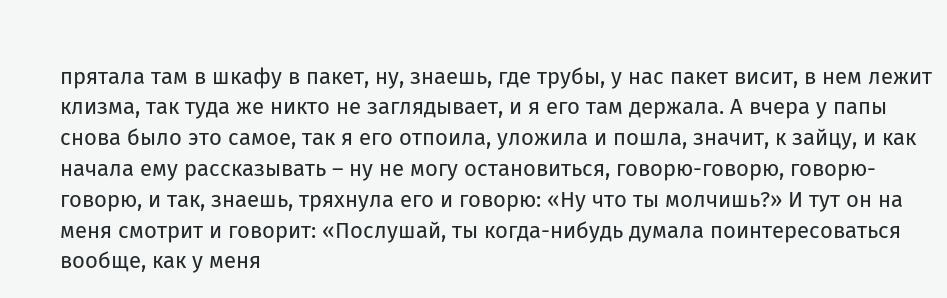прятала там в шкафу в пакет, ну, знаешь, где трубы, у нас пакет висит, в нем лежит клизма, так туда же никто не заглядывает, и я его там держала. А вчера у папы снова было это самое, так я его отпоила, уложила и пошла, значит, к зайцу, и как начала ему рассказывать – ну не могу остановиться, говорю-говорю, говорю-говорю, и так, знаешь, тряхнула его и говорю: «Ну что ты молчишь?» И тут он на меня смотрит и говорит: «Послушай, ты когда-нибудь думала поинтересоваться вообще, как у меня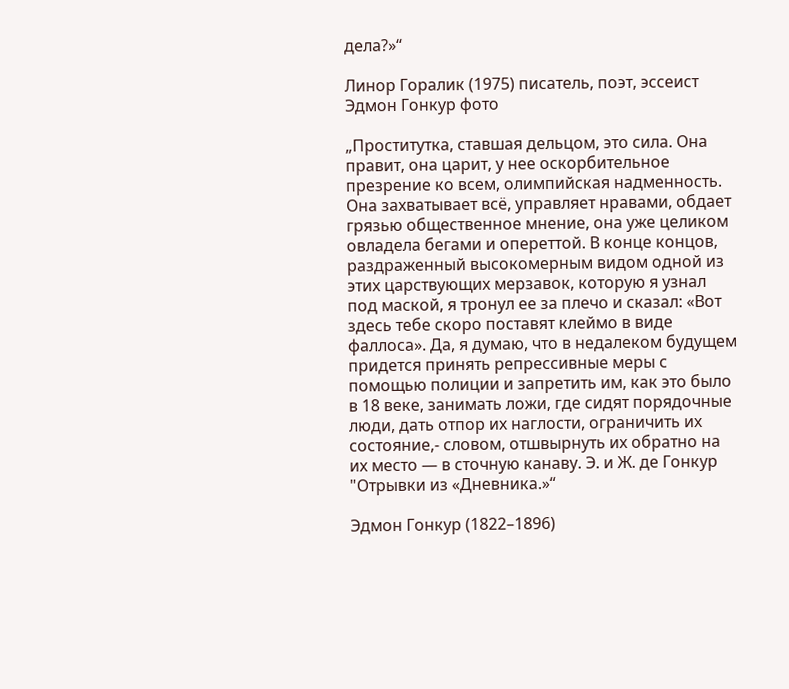дела?»“

Линор Горалик (1975) писатель, поэт, эссеист
Эдмон Гонкур фото

„Проститутка, ставшая дельцом, это сила. Она правит, она царит, у нее оскорбительное презрение ко всем, олимпийская надменность. Она захватывает всё, управляет нравами, обдает грязью общественное мнение, она уже целиком овладела бегами и опереттой. В конце концов, раздраженный высокомерным видом одной из этих царствующих мерзавок, которую я узнал под маской, я тронул ее за плечо и сказал: «Вот здесь тебе скоро поставят клеймо в виде фаллоса». Да, я думаю, что в недалеком будущем придется принять репрессивные меры с помощью полиции и запретить им, как это было в 18 веке, занимать ложи, где сидят порядочные люди, дать отпор их наглости, ограничить их состояние,- словом, отшвырнуть их обратно на их место — в сточную канаву. Э. и Ж. де Гонкур "Отрывки из «Дневника.»“

Эдмон Гонкур (1822–1896)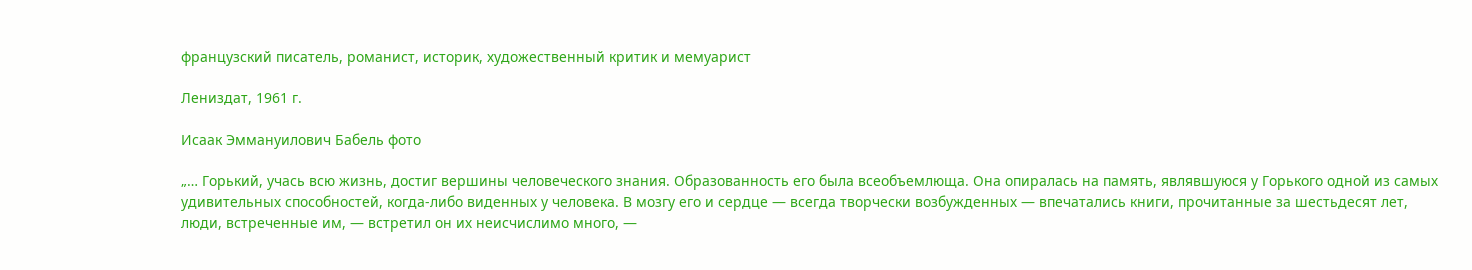французский писатель, романист, историк, художественный критик и мемуарист

Лениздат, 1961 г.

Исаак Эммануилович Бабель фото

„… Горький, учась всю жизнь, достиг вершины человеческого знания. Образованность его была всеобъемлюща. Она опиралась на память, являвшуюся у Горького одной из самых удивительных способностей, когда-либо виденных у человека. В мозгу его и сердце — всегда творчески возбужденных — впечатались книги, прочитанные за шестьдесят лет, люди, встреченные им, — встретил он их неисчислимо много, —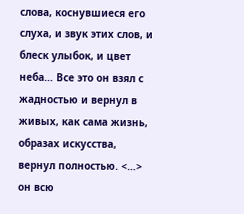слова, коснувшиеся его слуха, и звук этих слов, и блеск улыбок, и цвет неба… Все это он взял с жадностью и вернул в живых, как сама жизнь, образах искусства, вернул полностью. <…> он всю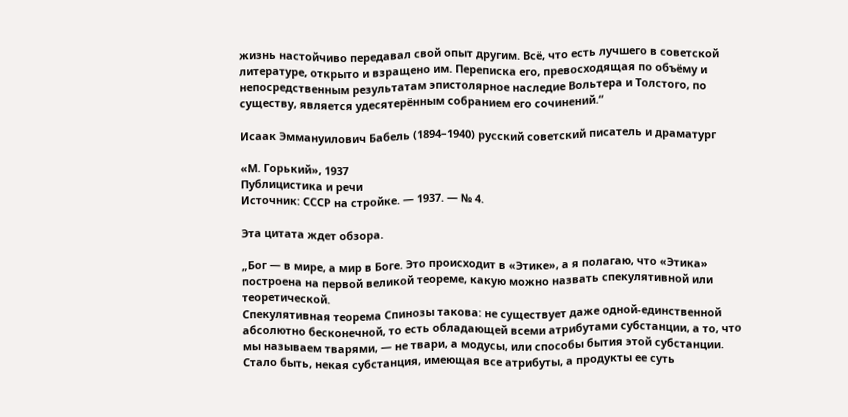жизнь настойчиво передавал свой опыт другим. Всё, что есть лучшего в советской литературе, открыто и взращено им. Переписка его, превосходящая по объёму и непосредственным результатам эпистолярное наследие Вольтера и Толстого, по существу, является удесятерённым собранием его сочинений.“

Исаак Эммануилович Бабель (1894–1940) русский советский писатель и драматург

«М. Горький», 1937
Публицистика и речи
Источник: СССР на стройке. — 1937. — № 4.

Эта цитата ждет обзора.

„Бог — в мире, а мир в Боге. Это происходит в «Этике», а я полагаю, что «Этика» построена на первой великой теореме, какую можно назвать спекулятивной или теоретической.
Спекулятивная теорема Спинозы такова: не существует даже одной-единственной абсолютно бесконечной, то есть обладающей всеми атрибутами субстанции, а то, что мы называем тварями, — не твари, а модусы, или способы бытия этой субстанции. Стало быть, некая субстанция, имеющая все атрибуты, а продукты ее суть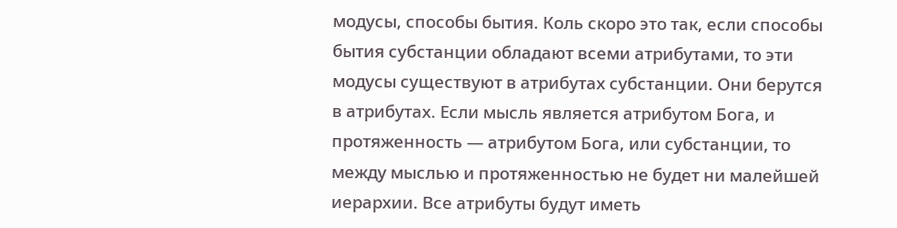модусы, способы бытия. Коль скоро это так, если способы бытия субстанции обладают всеми атрибутами, то эти модусы существуют в атрибутах субстанции. Они берутся в атрибутах. Если мысль является атрибутом Бога, и протяженность — атрибутом Бога, или субстанции, то между мыслью и протяженностью не будет ни малейшей иерархии. Все атрибуты будут иметь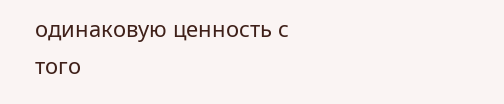одинаковую ценность с того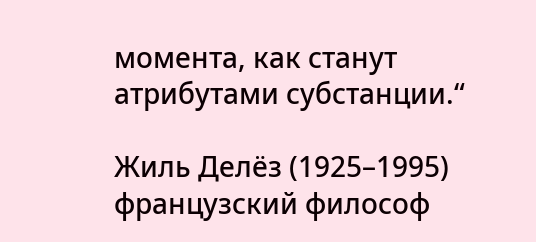момента, как станут атрибутами субстанции.“

Жиль Делёз (1925–1995) французский философ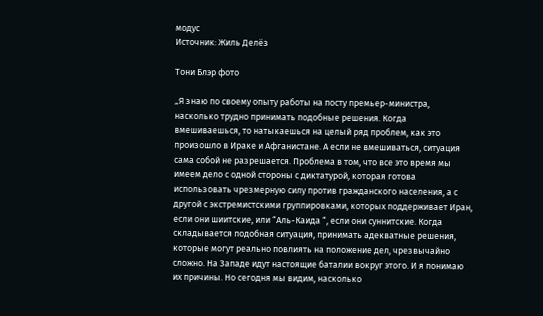модус
Источник: Жиль Делёз

Тони Блэр фото

„Я знаю по своему опыту работы на посту премьер-министра, насколько трудно принимать подобные решения. Когда вмешиваешься, то натыкаешься на целый ряд проблем, как это произошло в Ираке и Афганистане. А если не вмешиваться, ситуация сама собой не разрешается. Проблема в том, что все это время мы имеем дело с одной стороны с диктатурой, которая готова использовать чрезмерную силу против гражданского населения, а с другой с экстремистскими группировками, которых поддерживает Иран, если они шиитские, или “Аль-Каида “, если они суннитские. Когда складывается подобная ситуация, принимать адекватные решения, которые могут реально повлиять на положение дел, чрезвычайно сложно. На Западе идут настоящие баталии вокруг этого. И я понимаю их причины. Но сегодня мы видим, насколько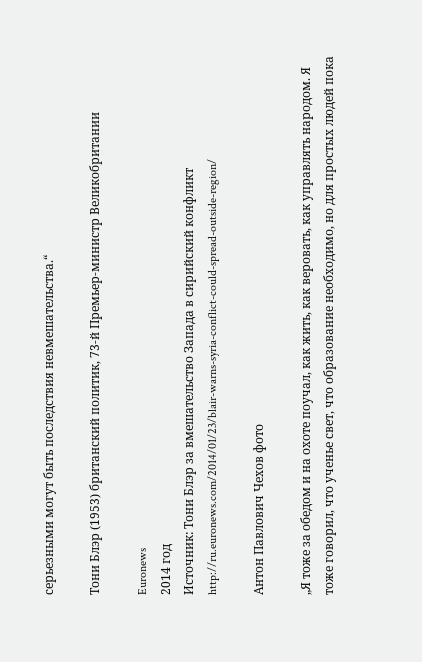серьезными могут быть последствия невмешательства.“

Тони Блэр (1953) британский политик, 73-й Премьер-министр Великобритании

Euronews
2014 год
Источник: Тони Блэр за вмешательство Запада в сирийский конфликт http://ru.euronews.com/2014/01/23/blair-warns-syria-conflict-could-spread-outside-region/

Антон Павлович Чехов фото

„Я тоже за обедом и на охоте поучал, как жить, как веровать, как управлять народом. Я тоже говорил, что ученье свет, что образование необходимо, но для простых людей пока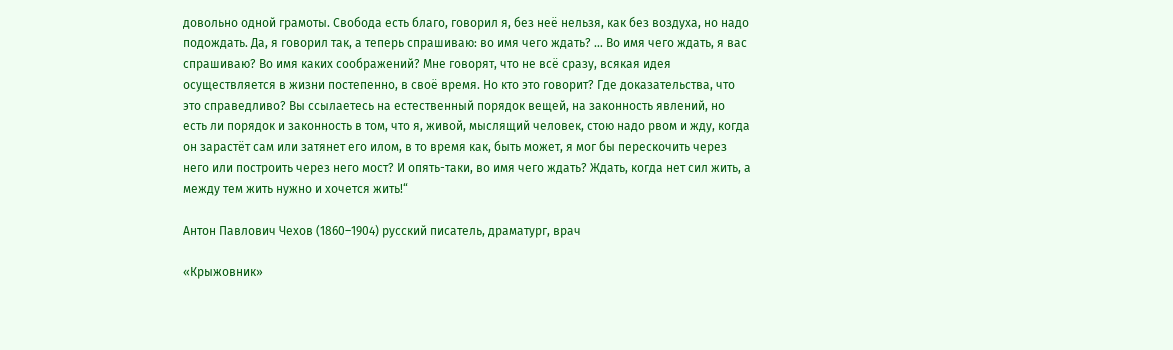довольно одной грамоты. Свобода есть благо, говорил я, без неё нельзя, как без воздуха, но надо подождать. Да, я говорил так, а теперь спрашиваю: во имя чего ждать? … Во имя чего ждать, я вас спрашиваю? Во имя каких соображений? Мне говорят, что не всё сразу, всякая идея осуществляется в жизни постепенно, в своё время. Но кто это говорит? Где доказательства, что это справедливо? Вы ссылаетесь на естественный порядок вещей, на законность явлений, но есть ли порядок и законность в том, что я, живой, мыслящий человек, стою надо рвом и жду, когда он зарастёт сам или затянет его илом, в то время как, быть может, я мог бы перескочить через него или построить через него мост? И опять-таки, во имя чего ждать? Ждать, когда нет сил жить, а между тем жить нужно и хочется жить!“

Антон Павлович Чехов (1860–1904) русский писатель, драматург, врач

«Крыжовник»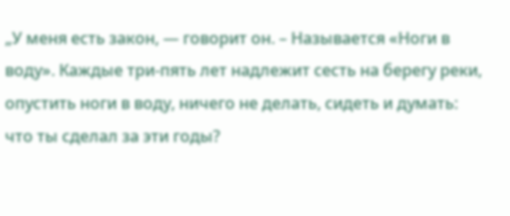„У меня есть закон, — говорит он. – Называется «Ноги в воду». Каждые три-пять лет надлежит сесть на берегу реки, опустить ноги в воду, ничего не делать, сидеть и думать: что ты сделал за эти годы?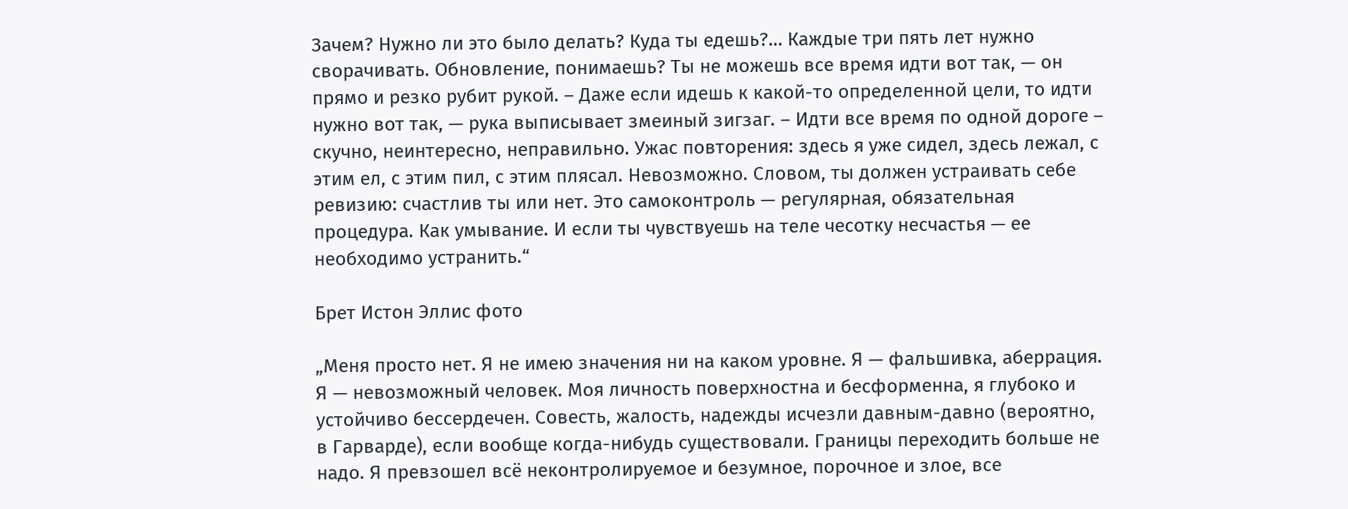Зачем? Нужно ли это было делать? Куда ты едешь?… Каждые три пять лет нужно сворачивать. Обновление, понимаешь? Ты не можешь все время идти вот так, — он прямо и резко рубит рукой. – Даже если идешь к какой-то определенной цели, то идти нужно вот так, — рука выписывает змеиный зигзаг. – Идти все время по одной дороге – скучно, неинтересно, неправильно. Ужас повторения: здесь я уже сидел, здесь лежал, с этим ел, с этим пил, с этим плясал. Невозможно. Словом, ты должен устраивать себе ревизию: счастлив ты или нет. Это самоконтроль — регулярная, обязательная процедура. Как умывание. И если ты чувствуешь на теле чесотку несчастья — ее необходимо устранить.“

Брет Истон Эллис фото

„Меня просто нет. Я не имею значения ни на каком уровне. Я — фальшивка, аберрация. Я — невозможный человек. Моя личность поверхностна и бесформенна, я глубоко и устойчиво бессердечен. Совесть, жалость, надежды исчезли давным-давно (вероятно, в Гарварде), если вообще когда-нибудь существовали. Границы переходить больше не надо. Я превзошел всё неконтролируемое и безумное, порочное и злое, все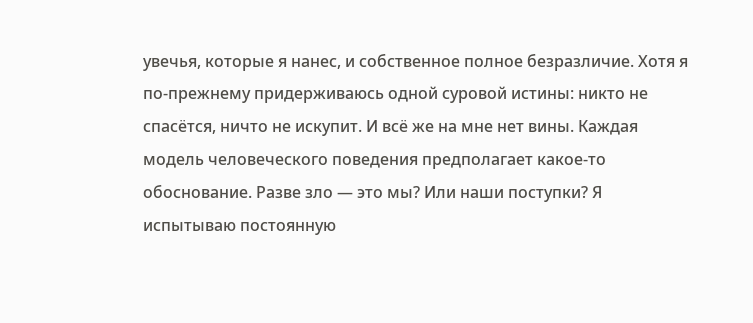увечья, которые я нанес, и собственное полное безразличие. Хотя я по-прежнему придерживаюсь одной суровой истины: никто не спасётся, ничто не искупит. И всё же на мне нет вины. Каждая модель человеческого поведения предполагает какое-то обоснование. Разве зло — это мы? Или наши поступки? Я испытываю постоянную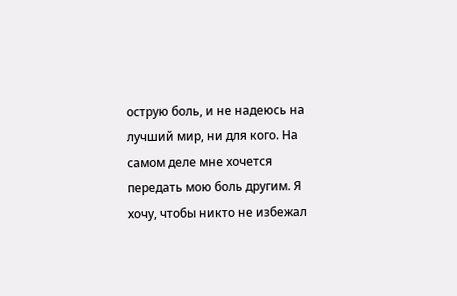острую боль, и не надеюсь на лучший мир, ни для кого. На самом деле мне хочется передать мою боль другим. Я хочу, чтобы никто не избежал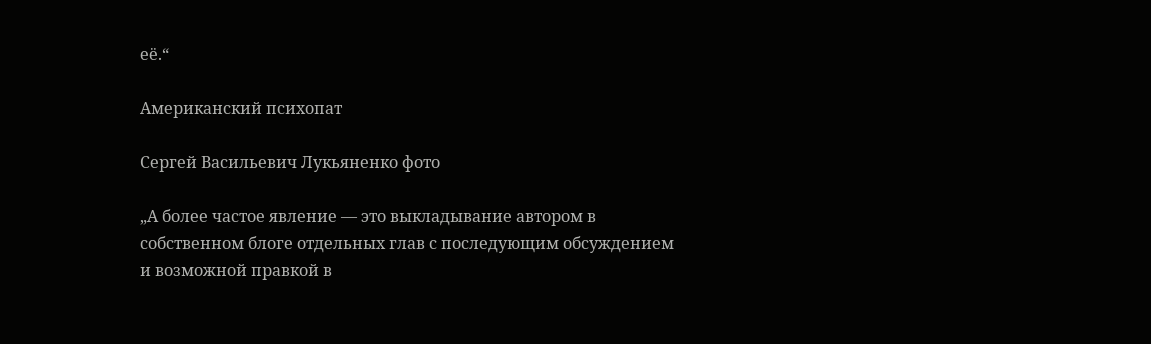её.“

Американский психопат

Сергей Васильевич Лукьяненко фото

„А более частое явление ― это выкладывание автором в собственном блоге отдельных глав с последующим обсуждением и возможной правкой в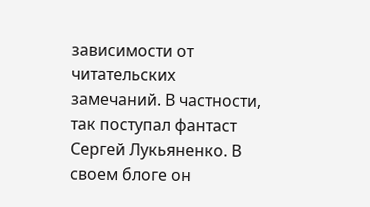зависимости от читательских замечаний. В частности, так поступал фантаст Сергей Лукьяненко. В своем блоге он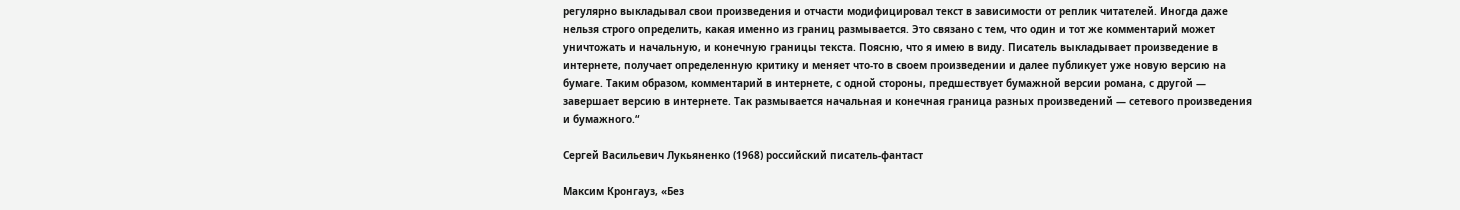регулярно выкладывал свои произведения и отчасти модифицировал текст в зависимости от реплик читателей. Иногда даже нельзя строго определить, какая именно из границ размывается. Это связано с тем, что один и тот же комментарий может уничтожать и начальную, и конечную границы текста. Поясню, что я имею в виду. Писатель выкладывает произведение в интернете, получает определенную критику и меняет что-то в своем произведении и далее публикует уже новую версию на бумаге. Таким образом, комментарий в интернете, с одной стороны, предшествует бумажной версии романа, с другой ― завершает версию в интернете. Так размывается начальная и конечная граница разных произведений ― сетевого произведения и бумажного.“

Сергей Васильевич Лукьяненко (1968) российский писатель-фантаст

Максим Кронгауз, «Без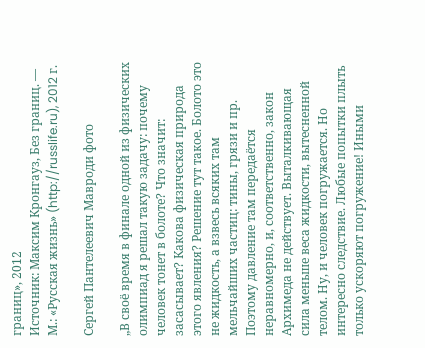границ», 2012
Источник: Максим Кронгауз, Без границ. — М.: «Русская жизнь» (http://russlife.ru), 2012 г.

Сергей Пантелеевич Мавроди фото

„В своё время в финале одной из физических олимпиад я решал такую задачу: почему человек тонет в болоте? Что значит: засасывает? Какова физическая природа этого явления? Решение тут такое. Болото это не жидкость, а взвесь всяких там мельчайших частиц: тины, грязи и пр. Поэтому давление там передаётся неравномерно, и, соответственно, закон Архимеда не действует. Выталкивающая сила меньше веса жидкости, вытесненной телом. Ну, и человек погружается. Но интересно следствие. Любые попытки плыть только ускоряют погружение! Иными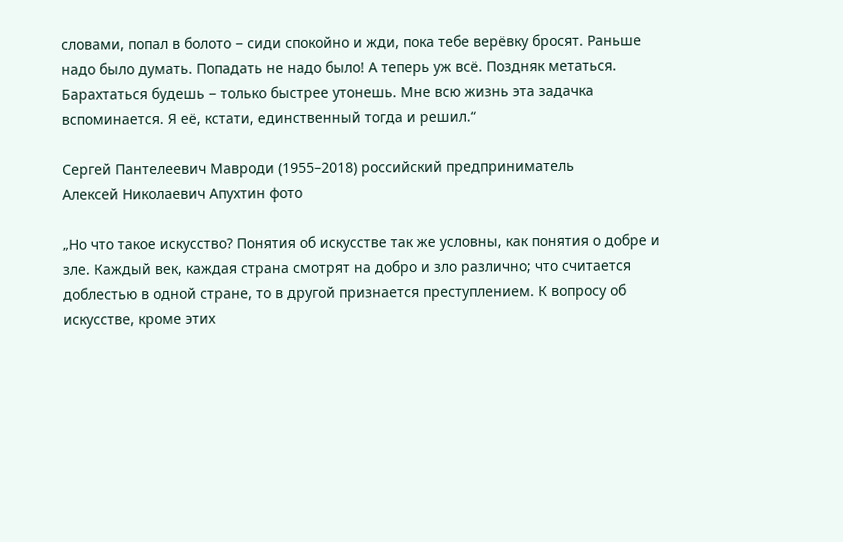словами, попал в болото − сиди спокойно и жди, пока тебе верёвку бросят. Раньше надо было думать. Попадать не надо было! А теперь уж всё. Поздняк метаться. Барахтаться будешь − только быстрее утонешь. Мне всю жизнь эта задачка вспоминается. Я её, кстати, единственный тогда и решил.“

Сергей Пантелеевич Мавроди (1955–2018) российский предприниматель
Алексей Николаевич Апухтин фото

„Но что такое искусство? Понятия об искусстве так же условны, как понятия о добре и зле. Каждый век, каждая страна смотрят на добро и зло различно; что считается доблестью в одной стране, то в другой признается преступлением. К вопросу об искусстве, кроме этих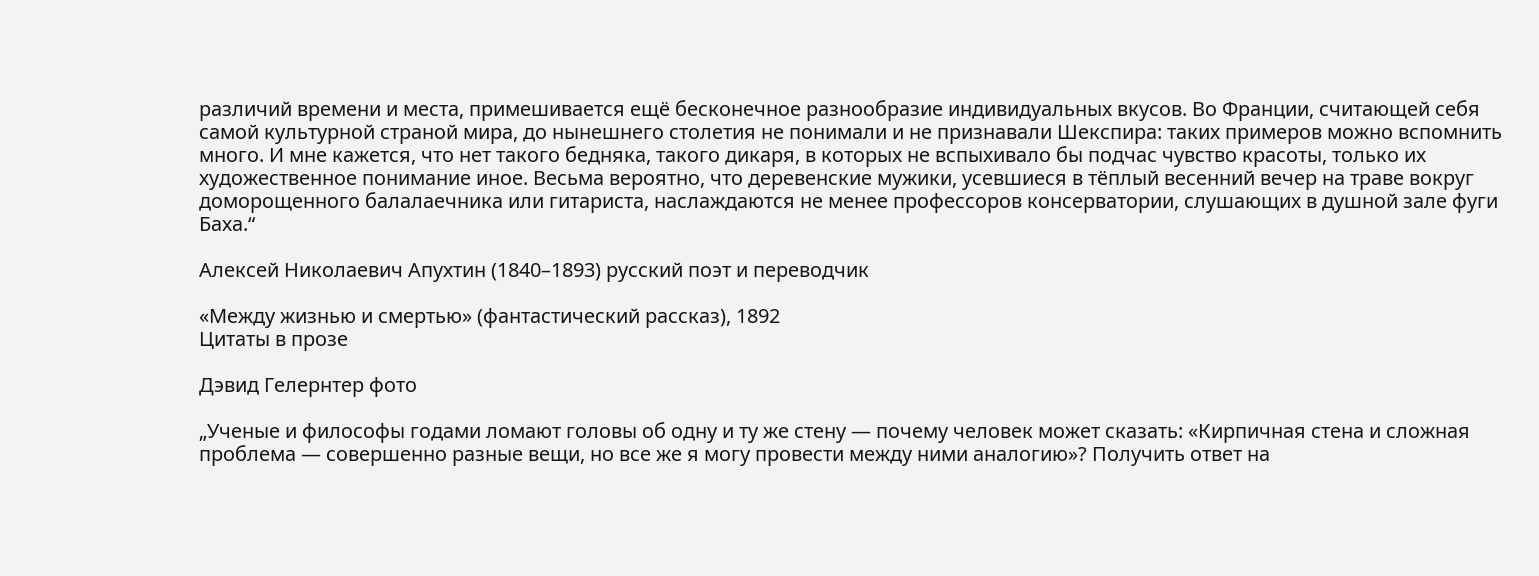различий времени и места, примешивается ещё бесконечное разнообразие индивидуальных вкусов. Во Франции, считающей себя самой культурной страной мира, до нынешнего столетия не понимали и не признавали Шекспира: таких примеров можно вспомнить много. И мне кажется, что нет такого бедняка, такого дикаря, в которых не вспыхивало бы подчас чувство красоты, только их художественное понимание иное. Весьма вероятно, что деревенские мужики, усевшиеся в тёплый весенний вечер на траве вокруг доморощенного балалаечника или гитариста, наслаждаются не менее профессоров консерватории, слушающих в душной зале фуги Баха.“

Алексей Николаевич Апухтин (1840–1893) русский поэт и переводчик

«Между жизнью и смертью» (фантастический рассказ), 1892
Цитаты в прозе

Дэвид Гелернтер фото

„Ученые и философы годами ломают головы об одну и ту же стену — почему человек может сказать: «Кирпичная стена и сложная проблема — совершенно разные вещи, но все же я могу провести между ними аналогию»? Получить ответ на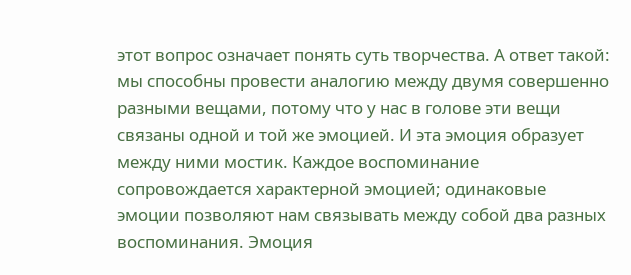этот вопрос означает понять суть творчества. А ответ такой: мы способны провести аналогию между двумя совершенно разными вещами, потому что у нас в голове эти вещи связаны одной и той же эмоцией. И эта эмоция образует между ними мостик. Каждое воспоминание сопровождается характерной эмоцией; одинаковые эмоции позволяют нам связывать между собой два разных воспоминания. Эмоция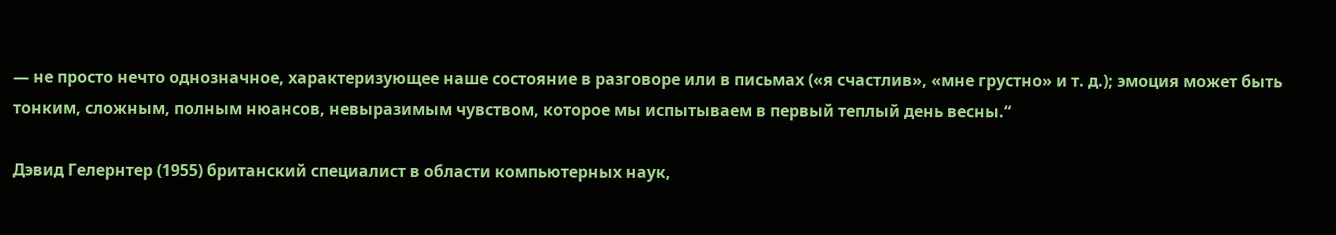— не просто нечто однозначное, характеризующее наше состояние в разговоре или в письмах («я счастлив», «мне грустно» и т. д.); эмоция может быть тонким, сложным, полным нюансов, невыразимым чувством, которое мы испытываем в первый теплый день весны.“

Дэвид Гелернтер (1955) британский специалист в области компьютерных наук,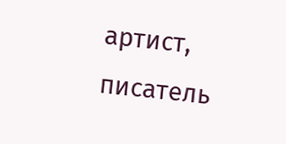артист, писатель